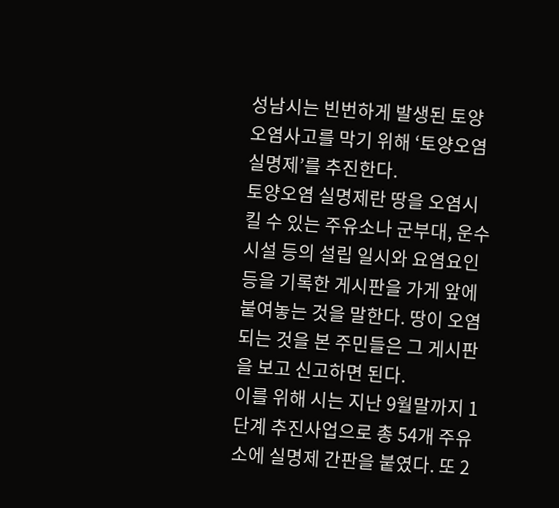성남시는 빈번하게 발생된 토양 오염사고를 막기 위해 ‘토양오염 실명제’를 추진한다.
토양오염 실명제란 땅을 오염시킬 수 있는 주유소나 군부대, 운수시설 등의 설립 일시와 요염요인 등을 기록한 게시판을 가게 앞에 붙여놓는 것을 말한다. 땅이 오염되는 것을 본 주민들은 그 게시판을 보고 신고하면 된다.
이를 위해 시는 지난 9월말까지 1단계 추진사업으로 총 54개 주유소에 실명제 간판을 붙였다. 또 2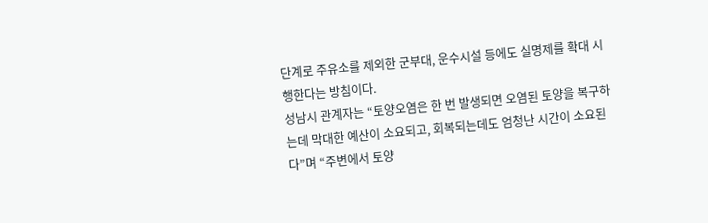단계로 주유소를 제외한 군부대, 운수시설 등에도 실명제를 확대 시행한다는 방침이다.
성남시 관계자는 “토양오염은 한 번 발생되면 오염된 토양을 복구하는데 막대한 예산이 소요되고, 회복되는데도 엄청난 시간이 소요된다”며 “주변에서 토양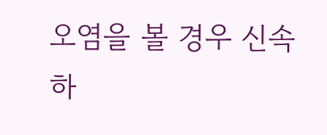오염을 볼 경우 신속하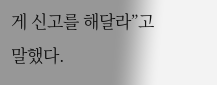게 신고를 해달라”고 말했다.